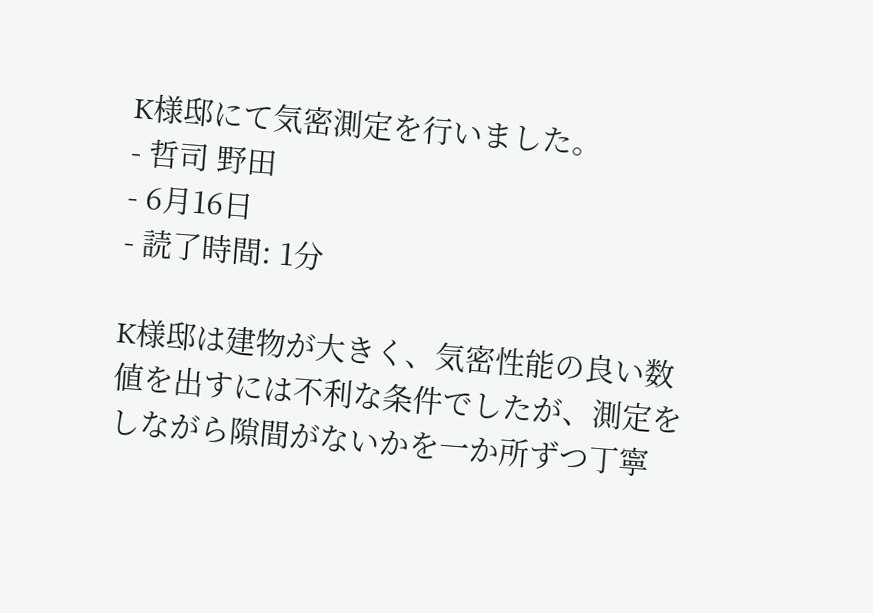K様邸にて気密測定を行いました。
- 哲司 野田
- 6月16日
- 読了時間: 1分

K様邸は建物が大きく、気密性能の良い数値を出すには不利な条件でしたが、測定をしながら隙間がないかを一か所ずつ丁寧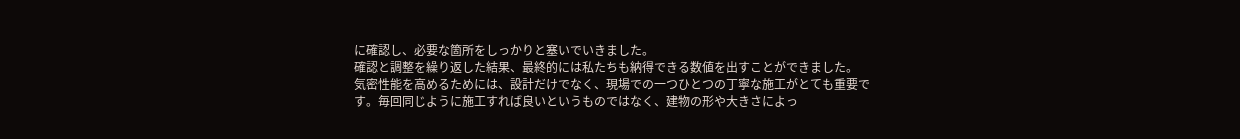に確認し、必要な箇所をしっかりと塞いでいきました。
確認と調整を繰り返した結果、最終的には私たちも納得できる数値を出すことができました。
気密性能を高めるためには、設計だけでなく、現場での一つひとつの丁寧な施工がとても重要です。毎回同じように施工すれば良いというものではなく、建物の形や大きさによっ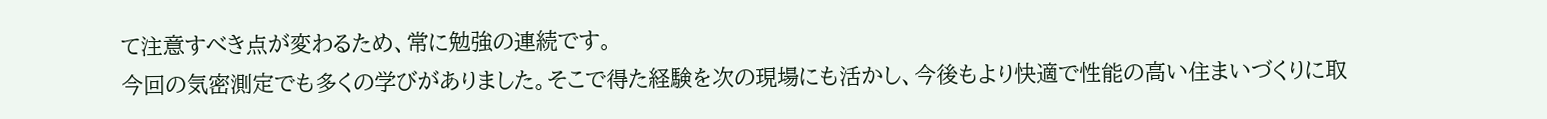て注意すべき点が変わるため、常に勉強の連続です。
今回の気密測定でも多くの学びがありました。そこで得た経験を次の現場にも活かし、今後もより快適で性能の高い住まいづくりに取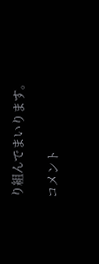り組んでまいります。

コメント